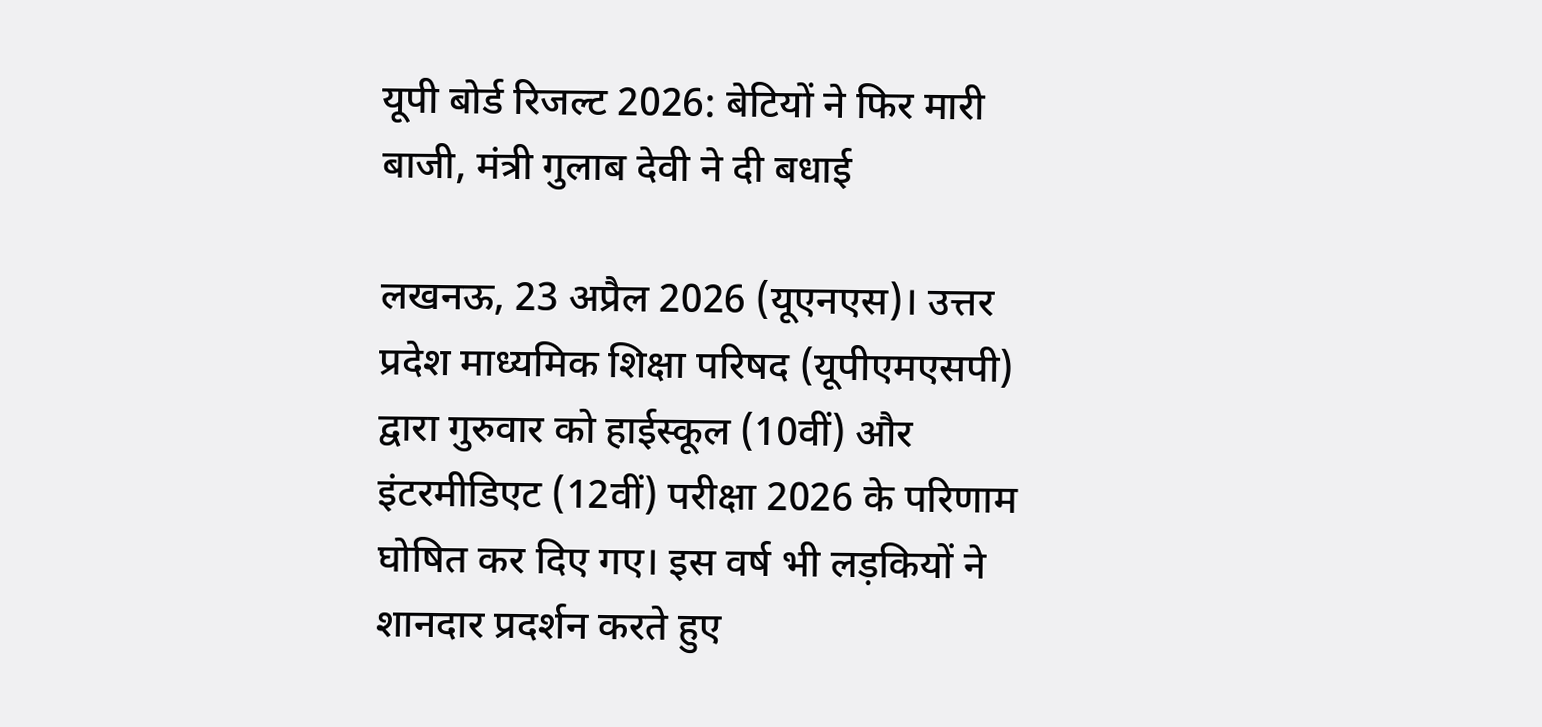यूपी बोर्ड रिजल्ट 2026: बेटियों ने फिर मारी बाजी, मंत्री गुलाब देवी ने दी बधाई

लखनऊ, 23 अप्रैल 2026 (यूएनएस)। उत्तर प्रदेश माध्यमिक शिक्षा परिषद (यूपीएमएसपी) द्वारा गुरुवार को हाईस्कूल (10वीं) और इंटरमीडिएट (12वीं) परीक्षा 2026 के परिणाम घोषित कर दिए गए। इस वर्ष भी लड़कियों ने शानदार प्रदर्शन करते हुए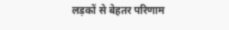लड़कों से बेहतर परिणाम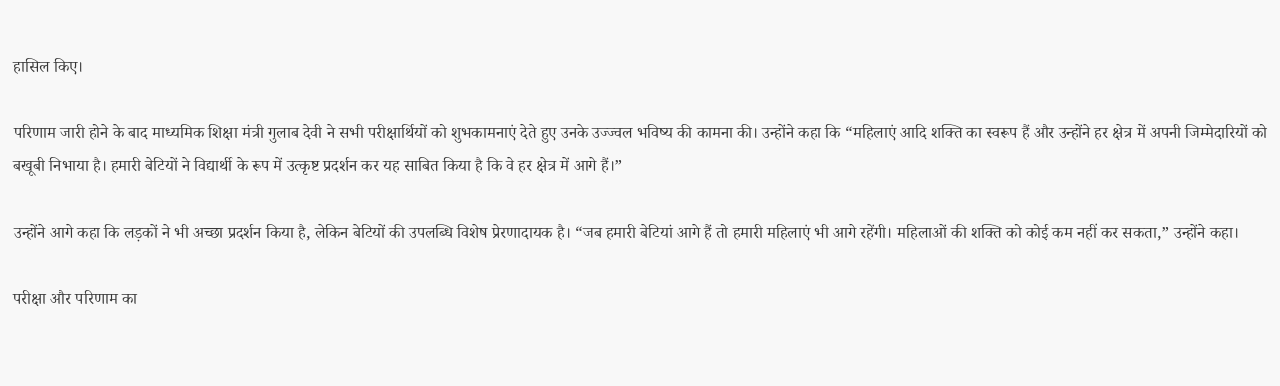हासिल किए।

परिणाम जारी होने के बाद माध्यमिक शिक्षा मंत्री गुलाब देवी ने सभी परीक्षार्थियों को शुभकामनाएं देते हुए उनके उज्ज्वल भविष्य की कामना की। उन्होंने कहा कि “महिलाएं आदि शक्ति का स्वरूप हैं और उन्होंने हर क्षेत्र में अपनी जिम्मेदारियों को बखूबी निभाया है। हमारी बेटियों ने विद्यार्थी के रूप में उत्कृष्ट प्रदर्शन कर यह साबित किया है कि वे हर क्षेत्र में आगे हैं।”

उन्होंने आगे कहा कि लड़कों ने भी अच्छा प्रदर्शन किया है, लेकिन बेटियों की उपलब्धि विशेष प्रेरणादायक है। “जब हमारी बेटियां आगे हैं तो हमारी महिलाएं भी आगे रहेंगी। महिलाओं की शक्ति को कोई कम नहीं कर सकता,” उन्होंने कहा।

परीक्षा और परिणाम का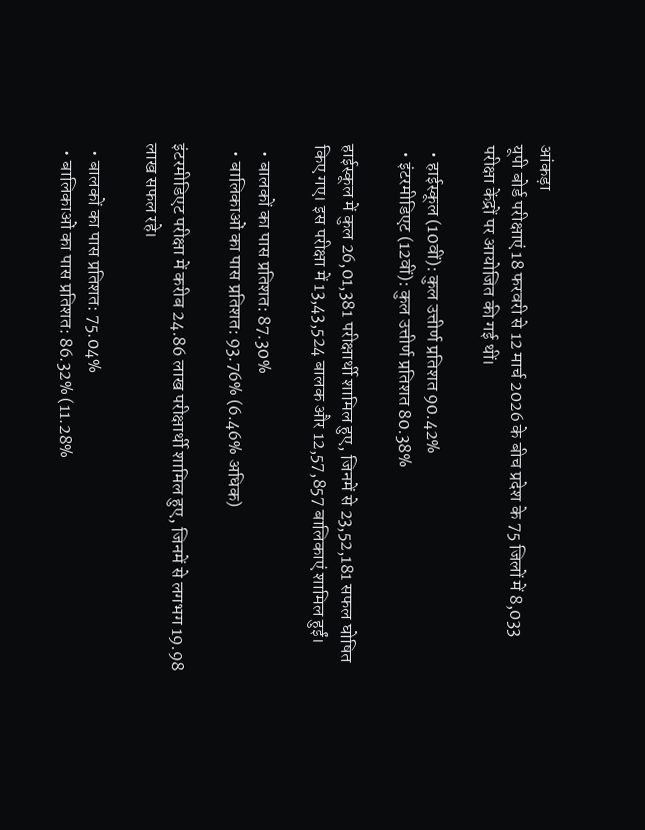आंकड़ा
यूपी बोर्ड परीक्षाएं 18 फरवरी से 12 मार्च 2026 के बीच प्रदेश के 75 जिलों में 8,033 परीक्षा केंद्रों पर आयोजित की गई थीं।

  • हाईस्कूल (10वीं): कुल उत्तीर्ण प्रतिशत 90.42%
  • इंटरमीडिएट (12वीं): कुल उत्तीर्ण प्रतिशत 80.38%

हाईस्कूल में कुल 26,01,381 परीक्षार्थी शामिल हुए, जिनमें से 23,52,181 सफल घोषित किए गए। इस परीक्षा में 13,43,524 बालक और 12,57,857 बालिकाएं शामिल हुईं।

  • बालकों का पास प्रतिशत: 87.30%
  • बालिकाओं का पास प्रतिशत: 93.76% (6.46% अधिक)

इंटरमीडिएट परीक्षा में करीब 24.86 लाख परीक्षार्थी शामिल हुए, जिनमें से लगभग 19.98 लाख सफल रहे।

  • बालकों का पास प्रतिशत: 75.04%
  • बालिकाओं का पास प्रतिशत: 86.32% (11.28%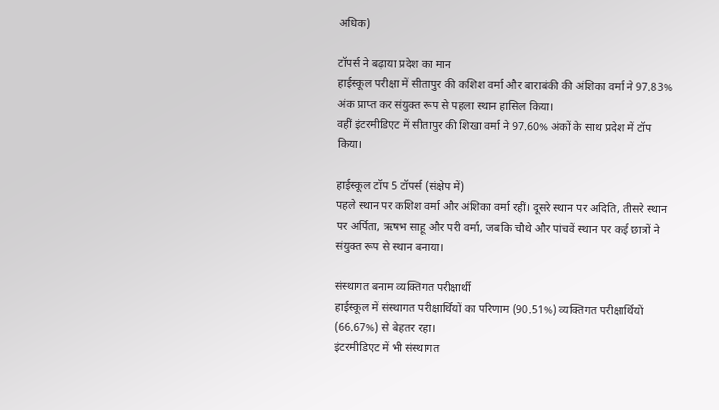अधिक)

टॉपर्स ने बढ़ाया प्रदेश का मान
हाईस्कूल परीक्षा में सीतापुर की कशिश वर्मा और बाराबंकी की अंशिका वर्मा ने 97.83% अंक प्राप्त कर संयुक्त रूप से पहला स्थान हासिल किया।
वहीं इंटरमीडिएट में सीतापुर की शिखा वर्मा ने 97.60% अंकों के साथ प्रदेश में टॉप किया।

हाईस्कूल टॉप 5 टॉपर्स (संक्षेप में)
पहले स्थान पर कशिश वर्मा और अंशिका वर्मा रहीं। दूसरे स्थान पर अदिति, तीसरे स्थान पर अर्पिता, ऋषभ साहू और परी वर्मा, जबकि चौथे और पांचवें स्थान पर कई छात्रों ने संयुक्त रूप से स्थान बनाया।

संस्थागत बनाम व्यक्तिगत परीक्षार्थी
हाईस्कूल में संस्थागत परीक्षार्थियों का परिणाम (90.51%) व्यक्तिगत परीक्षार्थियों (66.67%) से बेहतर रहा।
इंटरमीडिएट में भी संस्थागत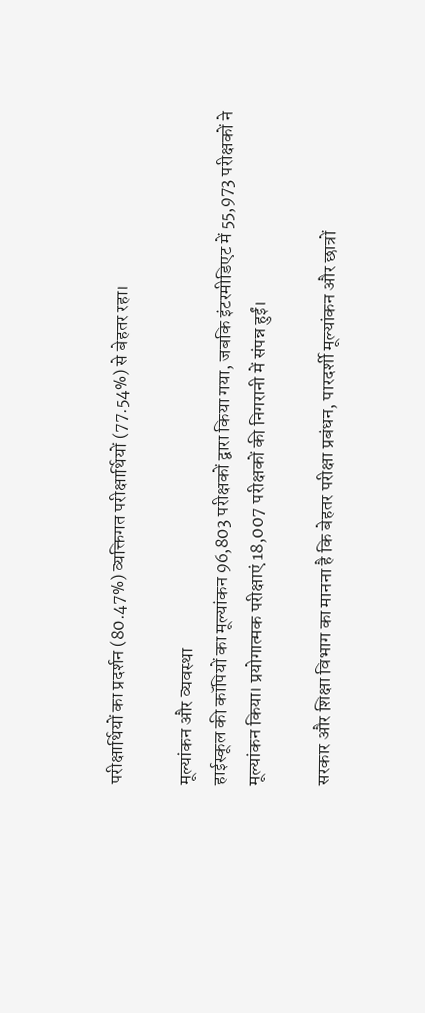परीक्षार्थियों का प्रदर्शन (80.47%) व्यक्तिगत परीक्षार्थियों (77.54%) से बेहतर रहा।

मूल्यांकन और व्यवस्था
हाईस्कूल की कॉपियों का मूल्यांकन 96,803 परीक्षकों द्वारा किया गया, जबकि इंटरमीडिएट में 55,973 परीक्षकों ने मूल्यांकन किया। प्रयोगात्मक परीक्षाएं 18,007 परीक्षकों की निगरानी में संपन्न हुईं।

सरकार और शिक्षा विभाग का मानना है कि बेहतर परीक्षा प्रबंधन, पारदर्शी मूल्यांकन और छात्रों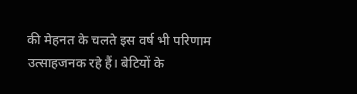की मेहनत के चलते इस वर्ष भी परिणाम उत्साहजनक रहे हैं। बेटियों के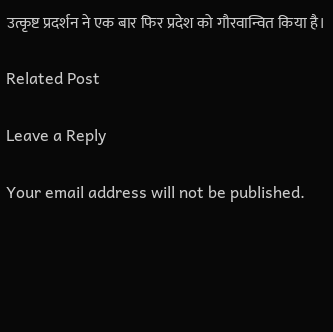उत्कृष्ट प्रदर्शन ने एक बार फिर प्रदेश को गौरवान्वित किया है।

Related Post

Leave a Reply

Your email address will not be published.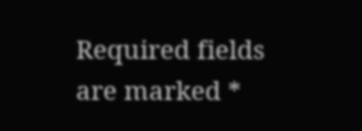Required fields are marked *